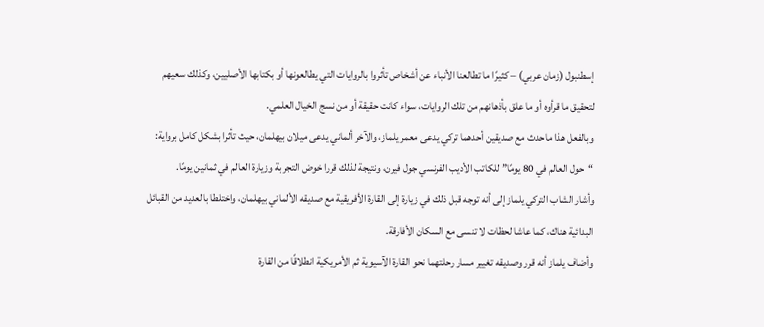إسطنبول (زمان عربي) – كثيرًا ما تطالعنا الأنباء عن أشخاص تأثروا بالروايات التي يطالعونها أو بكتابها الأصليين، وكذلك سعيهم لتحقيق ما قرأوه أو ما علق بأذهانهم من تلك الروايات، سواء كانت حقيقة أو من نسج الخيال العلمي.
وبالفعل هذا ماحدث مع صديقين أحدهما تركي يدعى معمر يلماز، والآخر ألماني يدعى ميلان بيهلمان، حيث تأثرا بشكل كامل برواية: “حول العالم في 80 يومًا” للكاتب الأديب الفرنسي جول فيرن، ونتيجة لذلك قررا خوض التجربة وزيارة العالم في ثمانين يومًا.
وأشار الشاب التركي يلماز إلى أنه توجه قبل ذلك في زيارة إلى القارة الأفريقية مع صديقه الألماني بيهلمان، واختلطا بالعديد من القبائل البدائية هناك، كما عاشا لحظات لا تنسى مع السكان الأفارقة.
وأضاف يلماز أنه قرر وصديقه تغيير مسار رحلتهما نحو القارة الآسيوية ثم الأمريكية انطلاقًا من القارة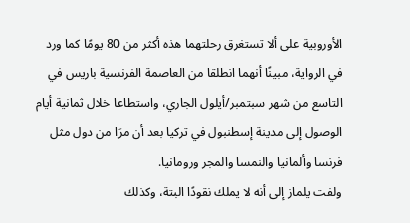الأوروبية على ألا تستغرق رحلتهما هذه أكثر من 80 يومًا كما ورد في الرواية، مبينًا أنهما انطلقا من العاصمة الفرنسية باريس في التاسع من شهر سبتمبر/أيلول الجاري، واستطاعا خلال ثمانية أيام الوصول إلى مدينة إسطنبول في تركيا بعد أن مرَا من دول مثل فرنسا وألمانيا والنمسا والمجر ورومانيا.
ولفت يلماز إلى أنه لا يملك نقودًا البتة، وكذلك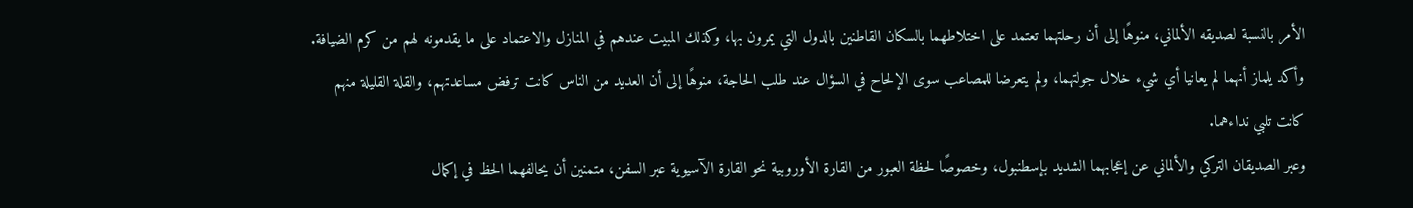الأمر بالنسبة لصديقه الألماني، منوهًا إلى أن رحلتهما تعتمد على اختلاطهما بالسكان القاطنين بالدول التي يمرون بها، وكذلك المبيت عندهم في المنازل والاعتماد على ما يقدمونه لهم من كرم الضيافة.
وأكد يلماز أنهما لم يعانيا أي شيء خلال جولتهما، ولم يتعرضا للمصاعب سوى الإلحاح في السؤال عند طلب الحاجة، منوهًا إلى أن العديد من الناس كانت ترفض مساعدتهم، والقلة القليلة منهم كانت تلبي نداءهما.
وعبر الصديقان التركي والألماني عن إعجابهما الشديد بإسطنبول، وخصوصًا لحظة العبور من القارة الأوروبية نحو القارة الآسيوية عبر السفن، متمنين أن يحالفهما الحظ في إكمال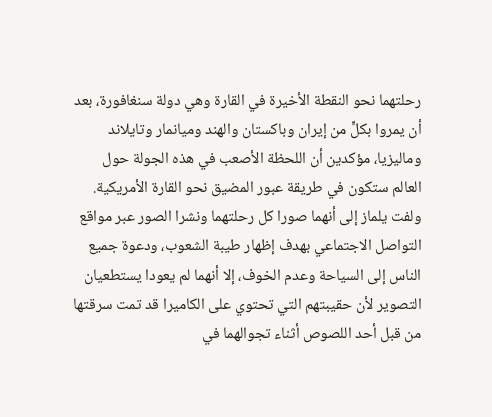رحلتهما نحو النقطة الأخيرة في القارة وهي دولة سنغافورة، بعد أن يمروا بكلٍّ من إيران وباكستان والهند وميانمار وتايلاند وماليزيا، مؤكدين أن اللحظة الأصعب في هذه الجولة حول العالم ستكون في طريقة عبور المضيق نحو القارة الأمريكية.
ولفت يلماز إلى أنهما صورا كل رحلتهما ونشرا الصور عبر مواقع التواصل الاجتماعي بهدف إظهار طيبة الشعوب، ودعوة جميع الناس إلى السياحة وعدم الخوف، إلا أنهما لم يعودا يستطعيان التصوير لأن حقيبتهم التي تحتوي على الكاميرا قد تمت سرقتها من قبل أحد اللصوص أثناء تجوالهما في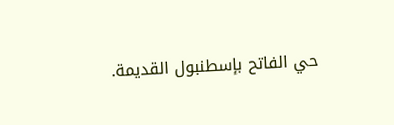حي الفاتح بإسطنبول القديمة.